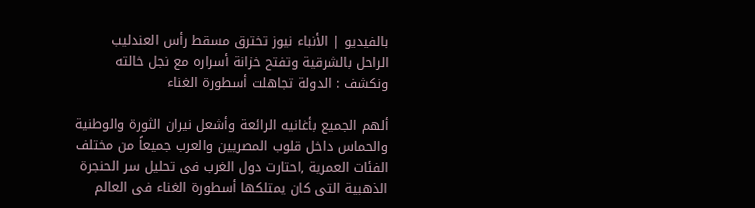بالفيديو | الأنباء نيوز تخترق مسقط رأس العندليب الراحل بالشرقية وتفتح خزانة أسراره مع نجل خالته ونكشف : الدولة تجاهلت أسطورة الغناء

ألهم الجميع بأغانيه الرائعة وأشعل نيران الثورة والوطنية والحماس داخل قلوب المصريين والعرب جميعاً من مختلف الفئات العمرية ,احتارت دول الغرب فى تحليل سر الحنجرة الذهبية التى كان يمتلكها أسطورة الغناء فى العالم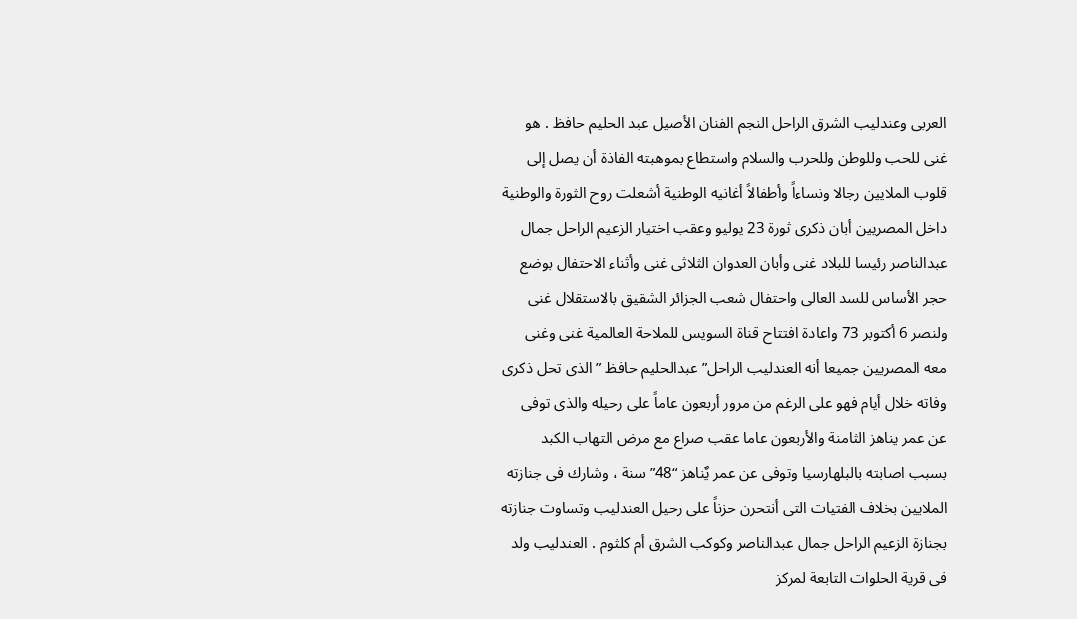العربى وعندليب الشرق الراحل النجم الفنان الأصيل عبد الحليم حافظ . هو غنى للحب وللوطن وللحرب والسلام واستطاع بموهبته الفاذة أن يصل إلى قلوب الملايين رجالا ونساءاً وأطفالاً أغانيه الوطنية أشعلت روح الثورة والوطنية داخل المصريين أبان ذكرى ثورة 23 يوليو وعقب اختيار الزعيم الراحل جمال عبدالناصر رئيسا للبلاد غنى وأبان العدوان الثلاثى غنى وأثناء الاحتفال بوضع حجر الأساس للسد العالى واحتفال شعب الجزائر الشقيق بالاستقلال غنى ولنصر 6 أكتوبر 73 واعادة افتتاح قناة السويس للملاحة العالمية غنى وغنى معه المصريين جميعا أنه العندليب الراحل”عبدالحليم حافظ ” الذى تحل ذكرى وفاته خلال أيام فهو على الرغم من مرور أربعون عاماً على رحيله والذى توفى عن عمر يناهز الثامنة والأربعون عاما عقب صراع مع مرض التهاب الكبد بسبب اصابته بالبلهارسيا وتوفى عن عمر يٌناهز “48” سنة ، وشارك فى جنازته الملايين بخلاف الفتيات التى أنتحرن حزناً على رحيل العندليب وتساوت جنازته بجنازة الزعيم الراحل جمال عبدالناصر وكوكب الشرق أم كلثوم . العندليب ولد فى قرية الحلوات التابعة لمركز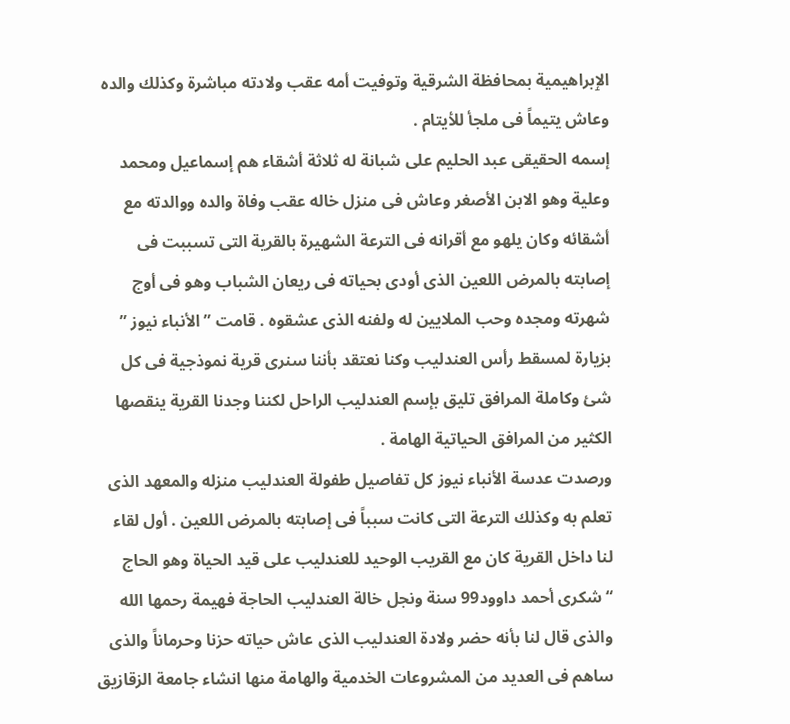الٳبراهيمية بمحافظة الشرقية وتوفيت أمه عقب ولادته مباشرة وكذلك والده وعاش يتيماً فى ملجأ للأيتام .
إسمه الحقيقى عبد الحليم على شبانة له ثلاثة أشقاء هم إسماعيل ومحمد وعلية وهو الابن الأصغر وعاش فى منزل خاله عقب وفاة والده ووالدته مع أشقائه وكان يلهو مع أقرانه فى الترعة الشهيرة بالقرية التى تسببت فى إصابته بالمرض اللعين الذى أودى بحياته فى ريعان الشباب وهو فى أوج شهرته ومجده وحب الملايين له ولفنه الذى عشقوه . قامت ” الأنباء نيوز ” بزيارة لمسقط رأس العندليب وكنا نعتقد بأننا سنرى قرية نموذجية فى كل شئ وكاملة المرافق تليق بإسم العندليب الراحل لكننا وجدنا القرية ينقصها الكثير من المرافق الحياتية الهامة .
ورصدت عدسة الأنباء نيوز كل تفاصيل طفولة العندليب منزله والمعهد الذى تعلم به وكذلك الترعة التى كانت سبباً فى إصابته بالمرض اللعين . أول لقاء لنا داخل القرية كان مع القريب الوحيد للعندليب على قيد الحياة وهو الحاج “شكرى أحمد داوود99 سنة ونجل خالة العندليب الحاجة فهيمة رحمها الله والذى قال لنا بأنه حضر ولادة العندليب الذى عاش حياته حزنا وحرماناً والذى ساهم فى العديد من المشروعات الخدمية والهامة منها انشاء جامعة الزقازيق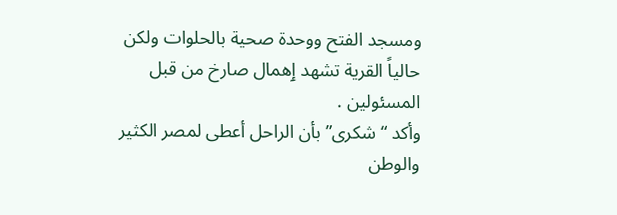ومسجد الفتح ووحدة صحية بالحلوات ولكن حالياً القرية تشهد ٳهمال صارخ من قبل المسئولين .
وأكد “شكرى” بأن الراحل أعطى لمصر الكثير والوطن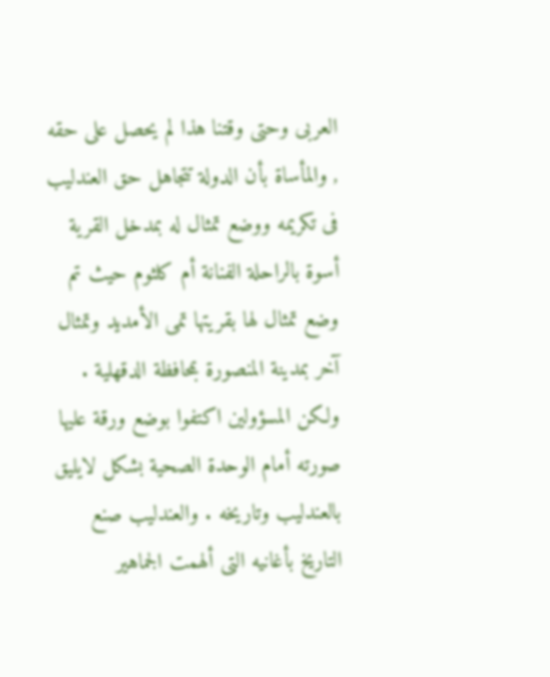العربى وحتى وقتنا هذا لم يحصل على حقه , والمأساة بأن الدولة تتجاهل حق العندليب فى تكريمه ووضع تمثال له بمدخل القرية أسوة بالراحلة الفنانة أم كلثوم حيث تم وضع تمثال لها بقريتها تمى الأمديد وتمثال آخر بمدينة المنصورة بمحافظة الدقهلية . ولكن المسؤولين اكتفوا بوضع ورقة عليها صورته أمام الوحدة الصحية بشكل لايليق بالعندليب وتاريخه . والعندليب صنع التاريخ بأغانيه التى ألهمت الجماهير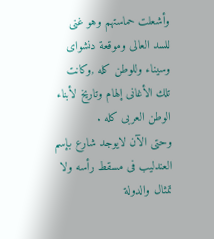وأشعلت حماستهم وهو غنى للسد العالى وموقعة دنشواى وسيناء وللوطن كله ,وكانت تلك الأغانى إلهام وتاريخ لأبناء الوطن العربى كله .
وحتى الآن لايوجد شارع بإسم العندليب فى مسقط رأسه ولا تمثال والدولة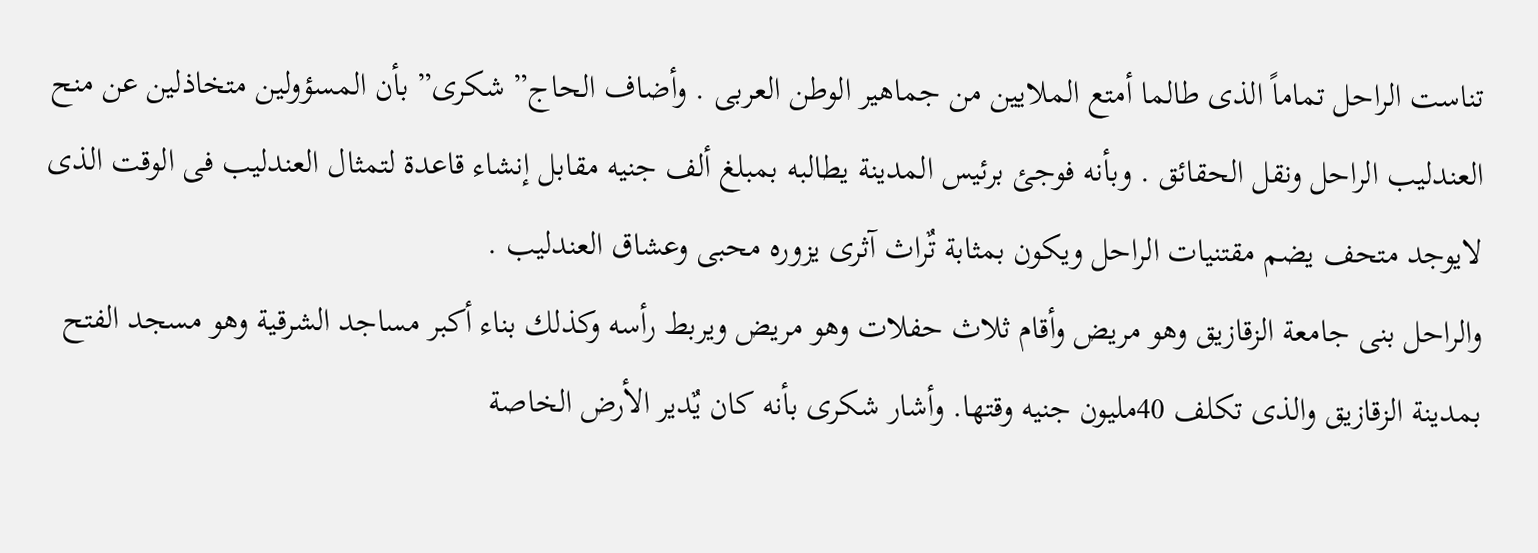تناست الراحل تماماً الذى طالما أمتع الملايين من جماهير الوطن العربى . وأضاف الحاج” شكرى” بأن المسؤولين متخاذلين عن منح العندليب الراحل ونقل الحقائق . وبأنه فوجئ برئيس المدينة يطالبه بمبلغ ألف جنيه مقابل إنشاء قاعدة لتمثال العندليب فى الوقت الذى لايوجد متحف يضم مقتنيات الراحل ويكون بمثابة تٌراث آثرى يزوره محبى وعشاق العندليب .
والراحل بنى جامعة الزقازيق وهو مريض وأقام ثلاث حفلات وهو مريض ويربط رأسه وكذلك بناء أكبر مساجد الشرقية وهو مسجد الفتح بمدينة الزقازيق والذى تكلف 40مليون جنيه وقتها. وأشار شكرى بأنه كان يٌدير الأرض الخاصة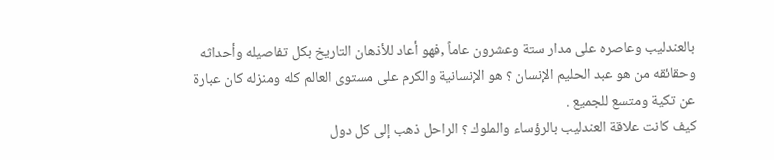بالعندليب وعاصره على مدار ستة وعشرون عاماً ,فهو أعاد للأذهان التاريخ بكل تفاصيله وأحداثه وحقائقه من هو عبد الحليم الإنسان ؟ هو الإنسانية والكرم على مستوى العالم كله ومنزله كان عبارة عن تكية ومتسع للجميع .
كيف كانت علاقة العندليب بالرؤساء والملوك ؟ الراحل ذهب إلى كل دول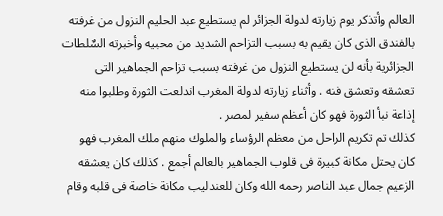العالم وأتذكر يوم زيارته لدولة الجزائر لم يستطيع عبد الحليم النزول من غرفته بالفندق الذى كان يقيم به بسبب التزاحم الشديد من محبيه وأخبرته السٌلطات الجزائرية بأنه لن يستطيع النزول من غرفته بسبب تزاحم الجماهير التى تعشقه وتعشق فنه . وأثناء زيارته لدولة المغرب اندلعت الثورة وطلبوا منه إذاعة نبأ الثورة فهو كان أعظم سفير لمصر .
كذلك تم تكريم الراحل من معظم الرؤساء والملوك منهم ملك المغرب فهو كان يحتل مكانة كبيرة فى قلوب الجماهير بالعالم أجمع . كذلك كان يعشقه الزعيم جمال عبد الناصر رحمه الله وكان للعندليب مكانة خاصة فى قلبه وقام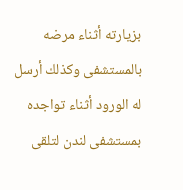بزيارته أثناء مرضه بالمستشفى وكذلك أرسل له الورود أثناء تواجده بمستشفى لندن لتلقى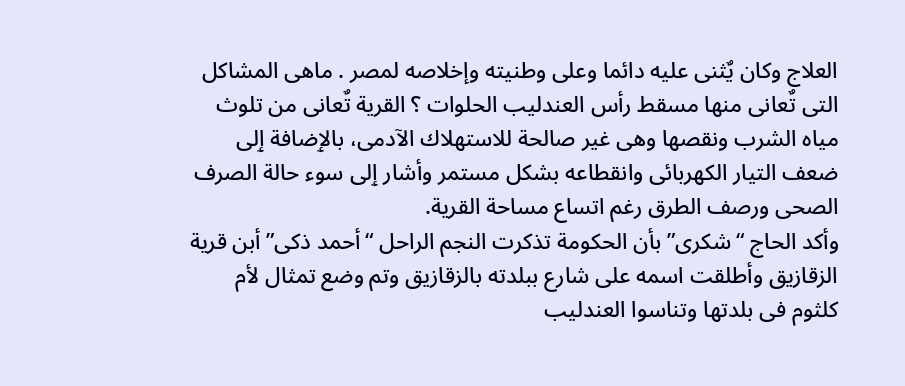العلاج وكان يٌثنى عليه دائما وعلى وطنيته وإخلاصه لمصر . ماهى المشاكل التى تٌعانى منها مسقط رأس العندليب الحلوات ؟ القرية تٌعانى من تلوث مياه الشرب ونقصها وهى غير صالحة للاستهلاك الآدمى، بالٳضافة ٳلى ضعف التيار الكهربائى وانقطاعه بشكل مستمر وأشار ٳلى سوء حالة الصرف الصحى ورصف الطرق رغم اتساع مساحة القرية.
وأكد الحاج “شكرى” بأن الحكومة تذكرت النجم الراحل “أحمد ذكى” أبن قرية الزقازيق وأطلقت اسمه على شارع ببلدته بالزقازيق وتم وضع تمثال لأم كلثوم فى بلدتها وتناسوا العندليب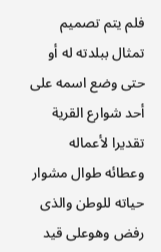فلم يتم تصميم تمثال ببلدته له أو حتى وضع اسمه على أحد شوارع القرية تقديرا لأعماله وعطائه طوال مشوار حياته للوطن والذى رفض وهوعلى قيد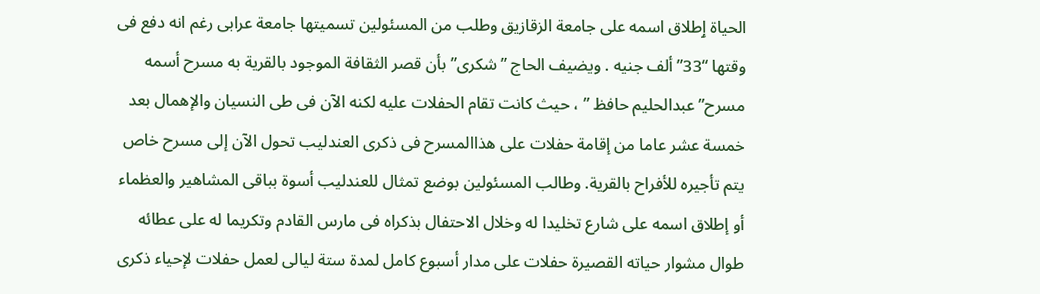الحياة ٳطلاق اسمه على جامعة الزقازيق وطلب من المسئولين تسميتها جامعة عرابى رغم انه دفع فى وقتها “33” ألف جنيه . ويضيف الحاج ” شكرى” بأن قصر الثقافة الموجود بالقرية به مسرح أسمه مسرح” عبدالحليم حافظ ” ، حيث كانت تقام الحفلات عليه لكنه الآن فى طى النسيان والإهمال بعد خمسة عشر عاما من إقامة حفلات على هذاالمسرح فى ذكرى العندليب تحول الآن إلى مسرح خاص يتم تأجيره للأفراح بالقرية. وطالب المسئولين بوضع تمثال للعندليب أسوة بباقى المشاهير والعظماء أو إطلاق اسمه على شارع تخليدا له وخلال الاحتفال بذكراه فى مارس القادم وتكريما له على عطائه طوال مشوار حياته القصيرة حفلات على مدار أسبوع كامل لمدة ستة ليالى لعمل حفلات لإحياء ذكرى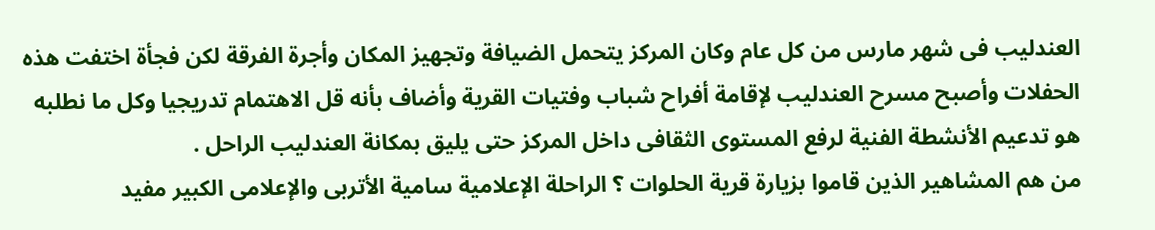العندليب فى شهر مارس من كل عام وكان المركز يتحمل الضيافة وتجهيز المكان وأجرة الفرقة لكن فجأة اختفت هذه الحفلات وأصبح مسرح العندليب لإقامة أفراح شباب وفتيات القرية وأضاف بأنه قل الاهتمام تدريجيا وكل ما نطلبه هو تدعيم الأنشطة الفنية لرفع المستوى الثقافى داخل المركز حتى يليق بمكانة العندليب الراحل .
من هم المشاهير الذين قاموا بزيارة قرية الحلوات ؟ الراحلة الإعلامية سامية الأتربى والإعلامى الكبير مفيد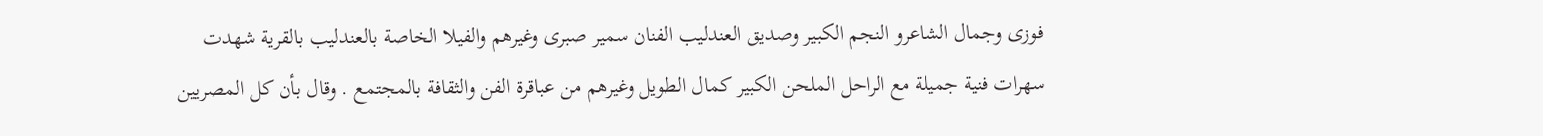فوزى وجمال الشاعرو النجم الكبير وصديق العندليب الفنان سمير صبرى وغيرهم والفيلا الخاصة بالعندليب بالقرية شهدت سهرات فنية جميلة مع الراحل الملحن الكبير كمال الطويل وغيرهم من عباقرة الفن والثقافة بالمجتمع . وقال بأن كل المصريين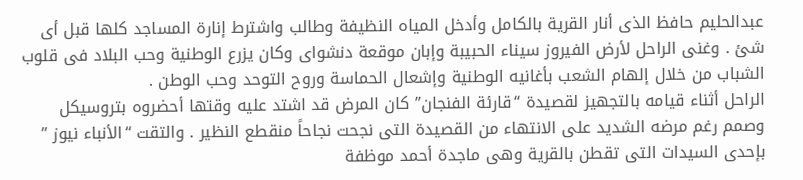عبدالحليم حافظ الذى أنار القرية بالكامل وأدخل المياه النظيفة وطالب واشترط إنارة المساجد كلها قبل أى شئ . وغنى الراحل لأرض الفيروز سيناء الحبيبة وإبان موقعة دنشواى وكان يزرع الوطنية وحب البلاد فى قلوب الشباب من خلال إلهام الشعب بأغانيه الوطنية وإشعال الحماسة وروح التوحد وحب الوطن .
الراحل أثناء قيامه بالتجهيز لقصيدة “قارئة الفنجان” كان المرض قد اشتد عليه وقتها أحضروه بتروسيكل وصمم رغم مرضه الشديد على الانتهاء من القصيدة التى نجحت نجاحاً منقطع النظير . والتقت “الأنباء نيوز ” بإحدى السيدات التى تقطن بالقرية وهى ماجدة أحمد موظفة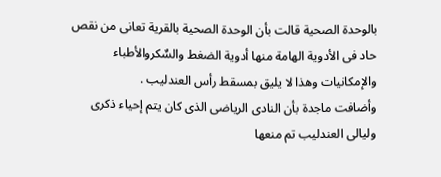بالوحدة الصحية قالت بأن الوحدة الصحية بالقرية تعانى من نقص حاد فى الأدوية الهامة منها أدوية الضغط والسٌكروالأطباء والإمكانيات وهذا لا يليق بمسقط رأس العندليب .
وأضافت ماجدة بأن النادى الرياضى الذى كان يتم إحياء ذكرى وليالى العندليب تم منعها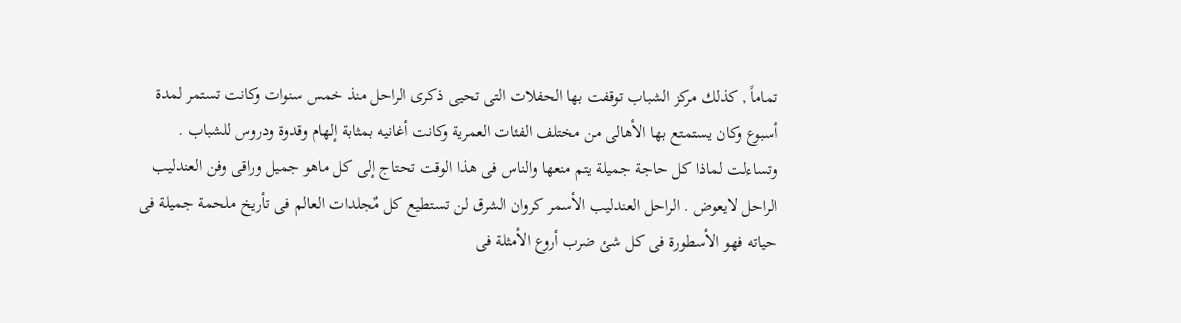تماماً , كذلك مركز الشباب توقفت بها الحفلات التى تحيى ذكرى الراحل منذ خمس سنوات وكانت تستمر لمدة أسبوع وكان يستمتع بها الأهالى من مختلف الفئات العمرية وكانت أغانيه بمثابة إلهام وقدوة ودروس للشباب . وتساءلت لماذا كل حاجة جميلة يتم منعها والناس فى هذا الوقت تحتاج إلى كل ماهو جميل وراقى وفن العندليب الراحل لايعوض . الراحل العندليب الأسمر كروان الشرق لن تستطيع كل مٌجلدات العالم فى تأريخ ملحمة جميلة فى حياته فهو الأسطورة فى كل شئ ضرب أروع الأمثلة فى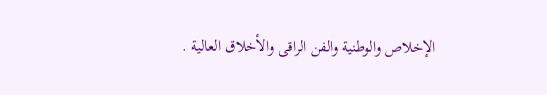الإخلاص والوطنية والفن الراقى والأخلاق العالية .